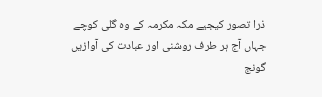ذرا تصور کیجیے مکہ مکرمہ کے وہ گلی کوچے جہاں آج ہر طرف روشنی اور عبادت کی آوازیں گونج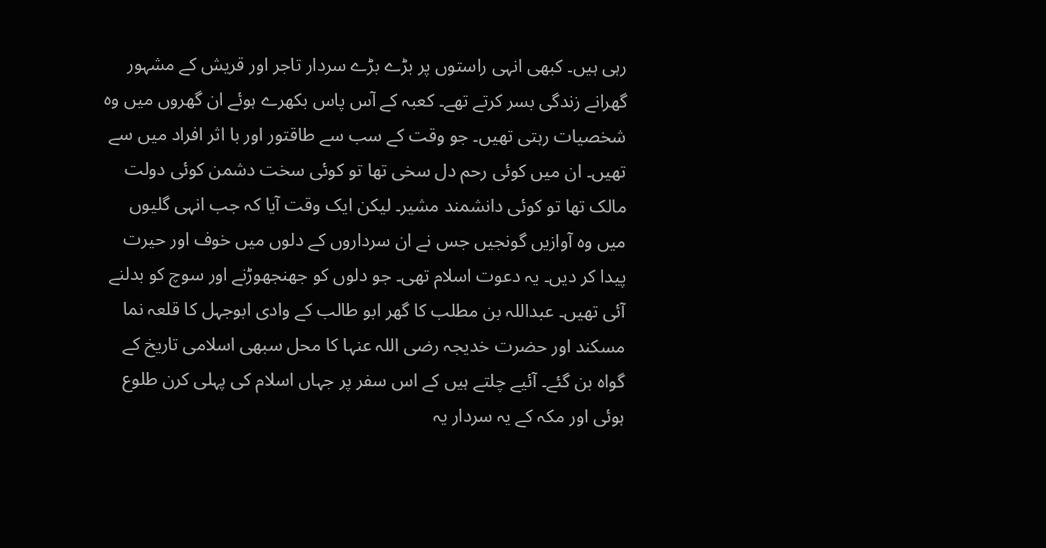رہی ہیں۔ کبھی انہی راستوں پر بڑے بڑے سردار تاجر اور قریش کے مشہور گھرانے زندگی بسر کرتے تھے۔ کعبہ کے آس پاس بکھرے ہوئے ان گھروں میں وہ شخصیات رہتی تھیں۔ جو وقت کے سب سے طاقتور اور با اثر افراد میں سے تھیں۔ ان میں کوئی رحم دل سخی تھا تو کوئی سخت دشمن کوئی دولت مالک تھا تو کوئی دانشمند مشیر۔ لیکن ایک وقت آیا کہ جب انہی گلیوں میں وہ آوازیں گونجیں جس نے ان سرداروں کے دلوں میں خوف اور حیرت پیدا کر دیں۔ یہ دعوت اسلام تھی۔ جو دلوں کو جھنجھوڑنے اور سوچ کو بدلنے آئی تھیں۔ عبداللہ بن مطلب کا گھر ابو طالب کے وادی ابوجہل کا قلعہ نما مسکند اور حضرت خدیجہ رضی اللہ عنہا کا محل سبھی اسلامی تاریخ کے گواہ بن گئے۔ آئیے چلتے ہیں کے اس سفر پر جہاں اسلام کی پہلی کرن طلوع ہوئی اور مکہ کے یہ سردار یہ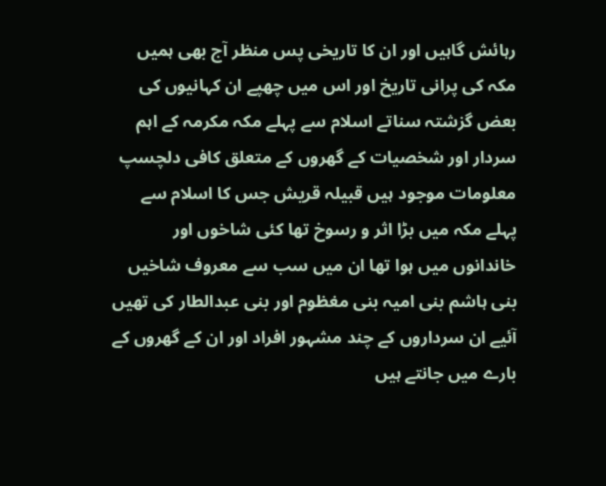رہائش گاہیں اور ان کا تاریخی پس منظر آج بھی ہمیں مکہ کی پرانی تاریخ اور اس میں چھپے ان کہانیوں کی بعض گزشتہ سناتے اسلام سے پہلے مکہ مکرمہ کے اہم سردار اور شخصیات کے گھروں کے متعلق کافی دلچسپ معلومات موجود ہیں قبیلہ قریش جس کا اسلام سے پہلے مکہ میں بڑا اثر و رسوخ تھا کئی شاخوں اور خاندانوں میں ہوا تھا ان میں سب سے معروف شاخیں بنی ہاشم بنی امیہ بنی مغظوم اور بنی عبدالطار کی تھیں آئیے ان سرداروں کے چند مشہور افراد اور ان کے گھروں کے بارے میں جانتے ہیں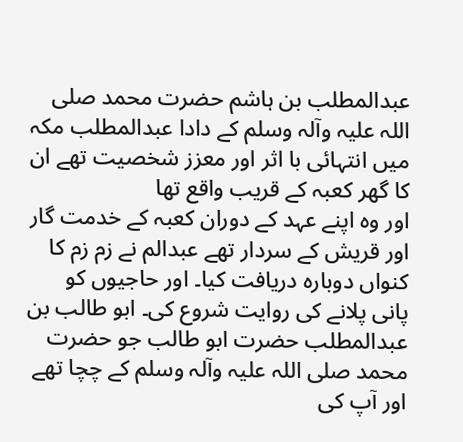عبدالمطلب بن ہاشم حضرت محمد صلی اللہ علیہ وآلہ وسلم کے دادا عبدالمطلب مکہ میں انتہائی با اثر اور معزز شخصیت تھے ان کا گھر کعبہ کے قریب واقع تھا
اور وہ اپنے عہد کے دوران کعبہ کے خدمت گار اور قریش کے سردار تھے عبدالم نے زم زم کا کنواں دوبارہ دریافت کیا۔ اور حاجیوں کو پانی پلانے کی روایت شروع کی۔ ابو طالب بن عبدالمطلب حضرت ابو طالب جو حضرت محمد صلی اللہ علیہ وآلہ وسلم کے چچا تھے اور آپ کی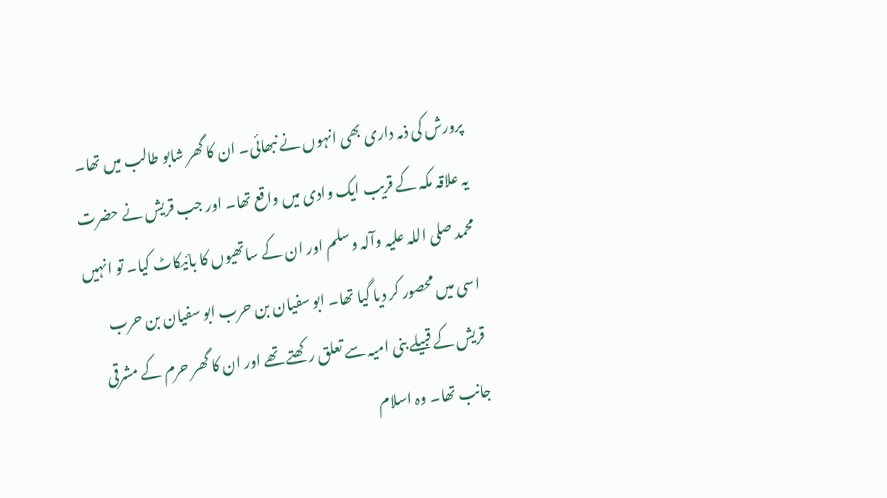پرورش کی ذمہ داری بھی انہوں نے نبھائی۔ ان کا گھر شابو طالب میں تھا۔ یہ علاقہ مکہ کے قریب ایک وادی میں واقع تھا۔ اور جب قریش نے حضرت محمد صلی اللہ علیہ وآلہ وسلم اور ان کے ساتھیوں کا بائیکاٹ کیا۔ تو انہیں اسی میں محصور کر دیا گیا تھا۔ ابو سفیان بن حرب ابو سفیان بن حرب قریش کے قبیلے بنی امیہ سے تعلق رکھتے تھے اور ان کا گھر حرم کے مشرقی جانب تھا۔ وہ اسلام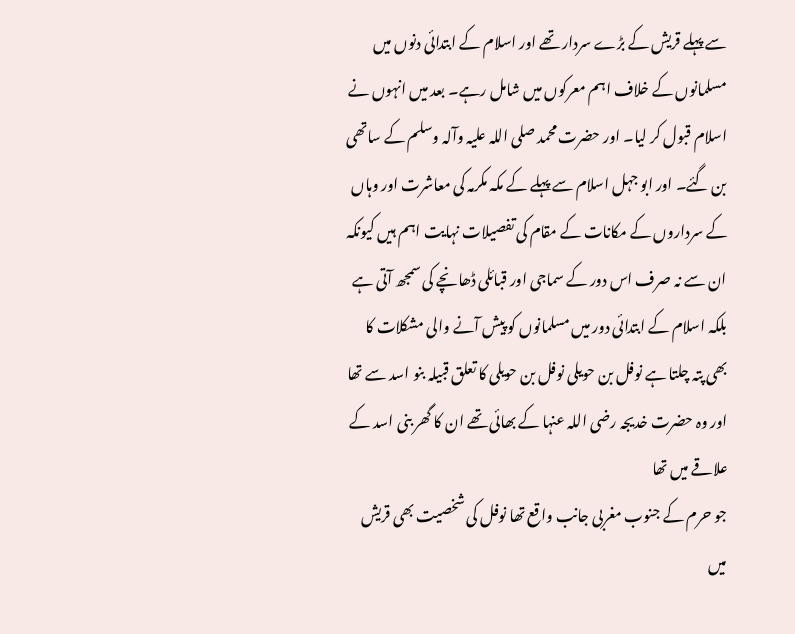سے پہلے قریش کے بڑے سردار تھے اور اسلام کے ابتدائی دنوں میں مسلمانوں کے خلاف اہم معرکوں میں شامل رہے۔ بعد میں انہوں نے اسلام قبول کر لیا۔ اور حضرت محمد صلی اللہ علیہ وآلہ وسلم کے ساتھی بن گئے۔ اور ابو جہل اسلام سے پہلے کے مکہ مکرمہ کی معاشرت اور وہاں کے سرداروں کے مکانات کے مقام کی تفصیلات نہایت اہم ہیں کیونکہ ان سے نہ صرف اس دور کے سماجی اور قبائلی ڈھانچے کی سمجھ آتی ہے بلکہ اسلام کے ابتدائی دور میں مسلمانوں کو پیش آنے والی مشکلات کا بھی پتہ چلتا ہے نوفل بن حویلی نوفل بن حویلی کا تعلق قبیلہ بنو اسد سے تھا اور وہ حضرت خدیجہ رضی اللہ عنہا کے بھائی تھے ان کا گھر بنی اسد کے علاقے میں تھا
جو حرم کے جنوب مغربی جانب واقع تھا نوفل کی شخصیت بھی قریش میں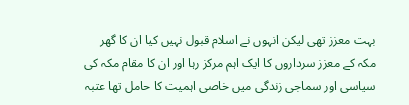بہت معزز تھی لیکن انہوں نے اسلام قبول نہیں کیا ان کا گھر مکہ کے معزز سرداروں کا ایک اہم مرکز رہا اور ان کا مقام مکہ کی سیاسی اور سماجی زندگی میں خاصی اہمیت کا حامل تھا عتبہ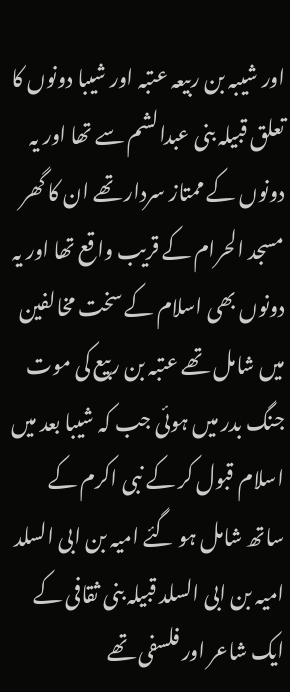اور شیبہ بن ربیعہ عتبہ اور شیبا دونوں کا تعلق قبیلہ بنی عبدالشم سے تھا اور یہ دونوں کے ممتاز سردار تھے ان کا گھر مسجد الحرام کے قریب واقع تھا اور یہ دونوں بھی اسلام کے سخت مخالفین میں شامل تھے عتبہ بن ربیع کی موت جنگ بدر میں ہوئی جب کہ شیبا بعد میں اسلام قبول کر کے نبی اکرم کے ساتھ شامل ہو گئے امیہ بن ابی السلد امیہ بن ابی السلد قبیلہ بنی ثقافی کے ایک شاعر اور فلسفی تھے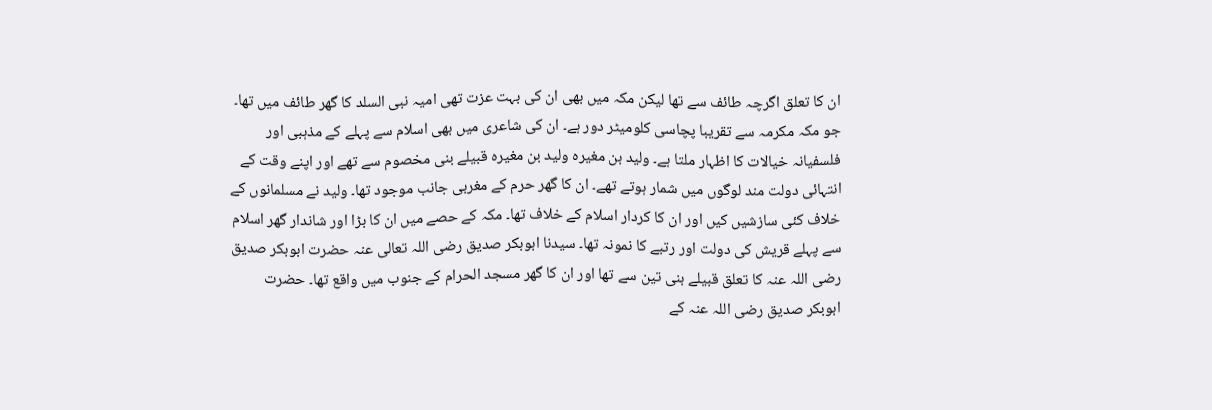ان کا تعلق اگرچہ طائف سے تھا لیکن مکہ میں بھی ان کی بہت عزت تھی امیہ نبی السلد کا گھر طائف میں تھا۔ جو مکہ مکرمہ سے تقریبا پچاسی کلومیٹر دور ہے۔ ان کی شاعری میں بھی اسلام سے پہلے کے مذہبی اور فلسفیانہ خیالات کا اظہار ملتا ہے۔ ولید بن مغیرہ ولید بن مغیرہ قبیلے بنی مخصوم سے تھے اور اپنے وقت کے انتہائی دولت مند لوگوں میں شمار ہوتے تھے۔ ان کا گھر حرم کے مغربی جانب موجود تھا۔ ولید نے مسلمانوں کے خلاف کئی سازشیں کیں اور ان کا کردار اسلام کے خلاف تھا۔ مکہ کے حصے میں ان کا بڑا اور شاندار گھر اسلام سے پہلے قریش کی دولت اور رتبے کا نمونہ تھا۔ سیدنا ابوبکر صدیق رضی اللہ تعالی عنہ حضرت ابوبکر صدیق رضی اللہ عنہ کا تعلق قبیلے بنی تین سے تھا اور ان کا گھر مسجد الحرام کے جنوب میں واقع تھا۔ حضرت ابوبکر صدیق رضی اللہ عنہ کے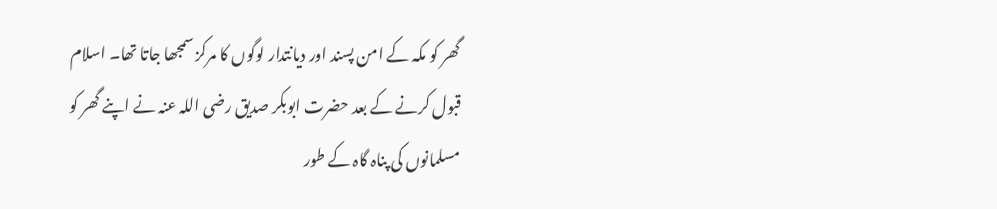گھر کو مکہ کے امن پسند اور دیانتدار لوگوں کا مرکز سمجھا جاتا تھا۔ اسلام قبول کرنے کے بعد حضرت ابوبکر صدیق رضی اللہ عنہ نے اپنے گھر کو مسلمانوں کی پناہ گاہ کے طور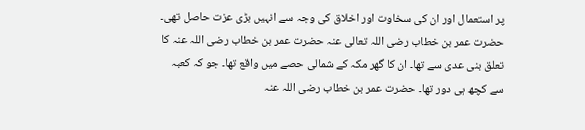پر استعمال اور ان کی سخاوت اور اخلاق کی وجہ سے انہیں بڑی عزت حاصل تھی۔ حضرت عمر بن خطاب رضی اللہ تعالی عنہ حضرت عمر بن خطاب رضی اللہ عنہ کا تعلق بنی عدی سے تھا۔ ان کا گھر مکہ کے شمالی حصے میں واقع تھا۔ جو کہ کعبہ سے کچھ ہی دور تھا۔ حضرت عمر بن خطاب رضی اللہ عنہ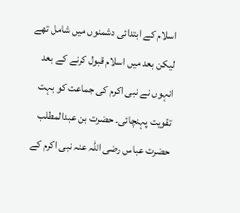اسلام کے ابتدائی دشمنوں میں شامل تھے لیکن بعد میں اسلام قبول کرنے کے بعد انہوں نے نبی اکرم کی جماعت کو بہت تقویت پہنچائی۔ حضرت بن عبدالمطلب حضرت عباس رضی اللہ عنہ نبی اکرم کے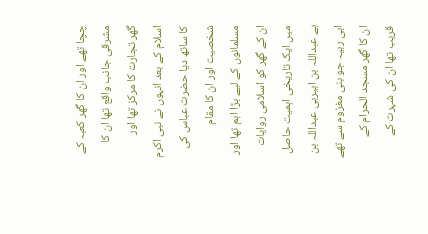چچا تھے اور ان کا گھر کعبہ کے مشرقی جانب واقع تھا ان کا گھر تجارت کا مرکز تھا اور اسلام کے بعد انہوں نے نبی اکرم کا ساتھ دیا حضرت عباس کی شخصیت اور ان کا مقام مسلمانوں کے لیے بڑا اہم تھا اور ان کے گھر کو اسلامی روایات میں ایک تاریخی اہمیت حاصل ہے عبداللہ بن ابیربی عبداللہ بن ابی ربیہ جو بنی مغزوم سے تھے ان کا گھر مسجد الحرام کے قریب تھا ان کی شہرت کے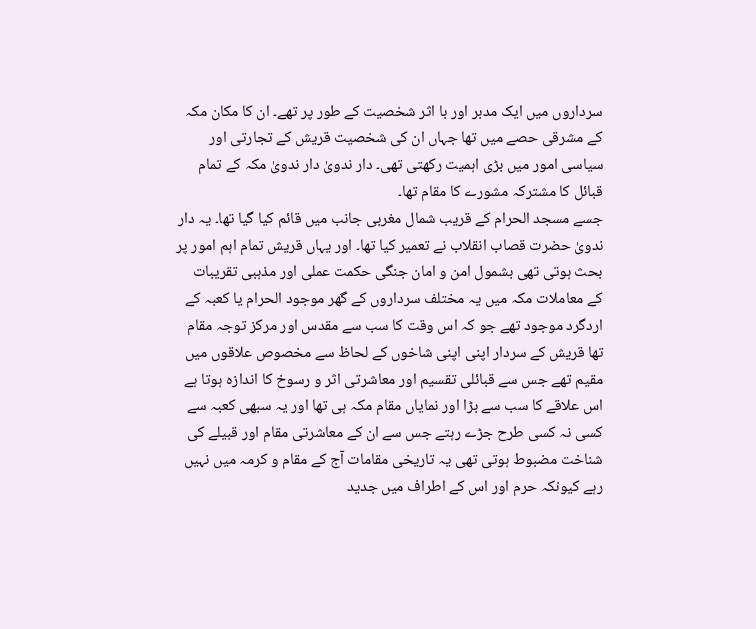سرداروں میں ایک مدبر اور با اثر شخصیت کے طور پر تھے۔ ان کا مکان مکہ کے مشرقی حصے میں تھا جہاں ان کی شخصیت قریش کے تجارتی اور سیاسی امور میں بڑی اہمیت رکھتی تھی۔ دار ندویٰ دار ندویٰ مکہ کے تمام قبائل کا مشترکہ مشورے کا مقام تھا۔
جسے مسجد الحرام کے قریب شمال مغربی جانب میں قائم کیا گیا تھا۔ یہ دار ندویٰ حضرت قصاب انقلاب نے تعمیر کیا تھا۔ اور یہاں قریش تمام اہم امور پر بحث ہوتی تھی بشمول امن و امان جنگی حکمت عملی اور مذہبی تقریبات کے معاملات مکہ میں یہ مختلف سرداروں کے گھر موجود الحرام یا کعبہ کے اردگرد موجود تھے جو کہ اس وقت کا سب سے مقدس اور مرکز توجہ مقام تھا قریش کے سردار اپنی اپنی شاخوں کے لحاظ سے مخصوص علاقوں میں مقیم تھے جس سے قبائلی تقسیم اور معاشرتی اثر و رسوخ کا اندازہ ہوتا ہے اس علاقے کا سب سے بڑا اور نمایاں مقام مکہ ہی تھا اور یہ سبھی کعبہ سے کسی نہ کسی طرح جڑے رہتے جس سے ان کے معاشرتی مقام اور قبیلے کی شناخت مضبوط ہوتی تھی یہ تاریخی مقامات آج کے مقام و کرمہ میں نہیں رہے کیونکہ حرم اور اس کے اطراف میں جدید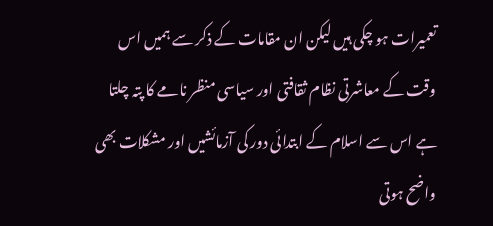تعمیرات ہو چکی ہیں لیکن ان مقامات کے ذکر سے ہمیں اس وقت کے معاشرتی نظام ثقافتی اور سیاسی منظر نامے کا پتہ چلتا ہے اس سے اسلام کے ابتدائی دور کی آزمائشیں اور مشکلات بھی واضح ہوتی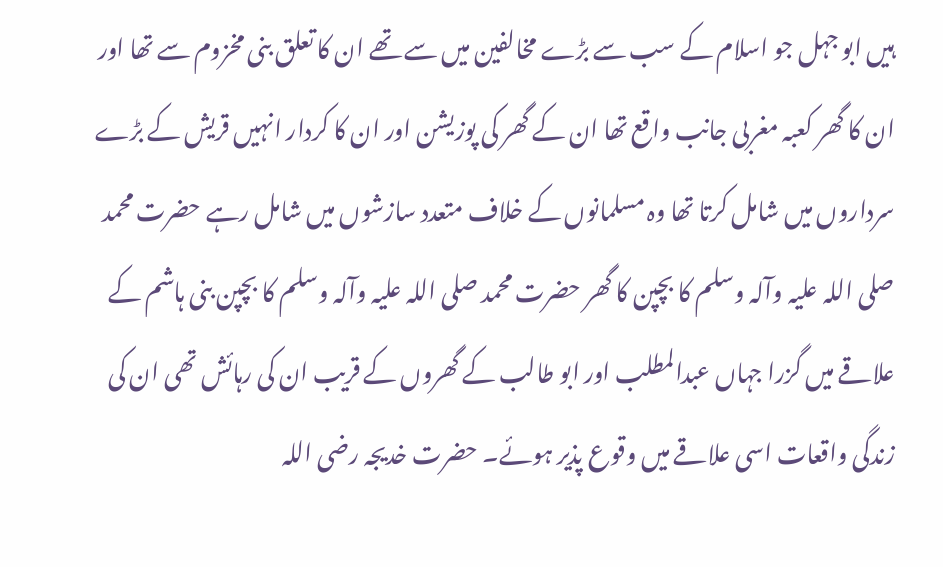ہیں ابو جہل جو اسلام کے سب سے بڑے مخالفین میں سے تھے ان کا تعلق بنی مخزوم سے تھا اور ان کا گھر کعبہ مغربی جانب واقع تھا ان کے گھر کی پوزیشن اور ان کا کردار انہیں قریش کے بڑے سرداروں میں شامل کرتا تھا وہ مسلمانوں کے خلاف متعدد سازشوں میں شامل رہے حضرت محمد صلی اللہ علیہ وآلہ وسلم کا بچپن کا گھر حضرت محمد صلی اللہ علیہ وآلہ وسلم کا بچپن بنی ہاشم کے علاقے میں گزرا جہاں عبدالمطلب اور ابو طالب کے گھروں کے قریب ان کی رہائش تھی ان کی زندگی واقعات اسی علاقے میں وقوع پذیر ہوئے۔ حضرت خدیجہ رضی اللہ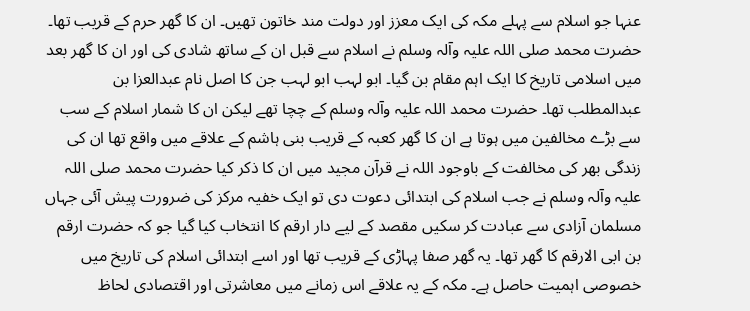عنہا جو اسلام سے پہلے مکہ کی ایک معزز اور دولت مند خاتون تھیں۔ ان کا گھر حرم کے قریب تھا۔ حضرت محمد صلی اللہ علیہ وآلہ وسلم نے اسلام سے قبل ان کے ساتھ شادی کی اور ان کا گھر بعد میں اسلامی تاریخ کا ایک اہم مقام بن گیا۔ ابو لہب ابو لہب جن کا اصل نام عبدالعزا بن عبدالمطلب تھا۔ حضرت محمد اللہ علیہ وآلہ وسلم کے چچا تھے لیکن ان کا شمار اسلام کے سب سے بڑے مخالفین میں ہوتا ہے ان کا گھر کعبہ کے قریب بنی ہاشم کے علاقے میں واقع تھا ان کی زندگی بھر کی مخالفت کے باوجود اللہ نے قرآن مجید میں ان کا ذکر کیا حضرت محمد صلی اللہ علیہ وآلہ وسلم نے جب اسلام کی ابتدائی دعوت دی تو ایک خفیہ مرکز کی ضرورت پیش آئی جہاں مسلمان آزادی سے عبادت کر سکیں مقصد کے لیے دار ارقم کا انتخاب کیا گیا جو کہ حضرت ارقم بن ابی الارقم کا گھر تھا۔ یہ گھر صفا پہاڑی کے قریب تھا اور اسے ابتدائی اسلام کی تاریخ میں خصوصی اہمیت حاصل ہے۔ مکہ کے یہ علاقے اس زمانے میں معاشرتی اور اقتصادی لحاظ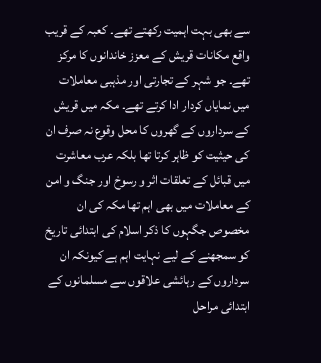سے بھی بہت اہمیت رکھتے تھے۔ کعبہ کے قریب واقع مکانات قریش کے معزز خاندانوں کا مرکز تھے۔ جو شہر کے تجارتی اور مذہبی معاملات میں نمایاں کردار ادا کرتے تھے۔ مکہ میں قریش کے سرداروں کے گھروں کا محل وقوع نہ صرف ان کی حیثیت کو ظاہر کرتا تھا بلکہ عرب معاشرت میں قبائل کے تعلقات اثر و رسوخ اور جنگ و امن کے معاملات میں بھی اہم تھا مکہ کی ان مخصوص جگہوں کا ذکر اسلام کی ابتدائی تاریخ کو سمجھنے کے لیے نہایت اہم ہے کیونکہ ان سرداروں کے رہائشی علاقوں سے مسلمانوں کے ابتدائی مراحل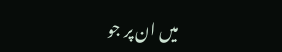میں ان پر جو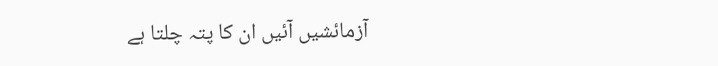آزمائشیں آئیں ان کا پتہ چلتا ہے